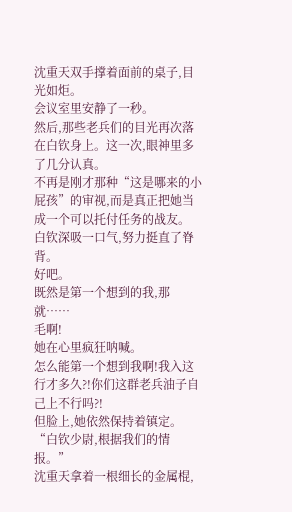沈重天双手撑着面前的桌子,目光如炬。
会议室里安静了一秒。
然后,那些老兵们的目光再次落在白钦身上。这一次,眼神里多了几分认真。
不再是刚才那种“这是哪来的小屁孩”的审视,而是真正把她当成一个可以托付任务的战友。
白钦深吸一口气,努力挺直了脊背。
好吧。
既然是第一个想到的我,那就……
毛啊!
她在心里疯狂呐喊。
怎么能第一个想到我啊!我入这行才多久?!你们这群老兵油子自己上不行吗?!
但脸上,她依然保持着镇定。
“白钦少尉,根据我们的情报。”
沈重天拿着一根细长的金属棍,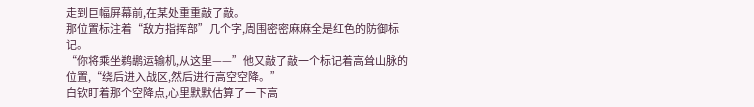走到巨幅屏幕前,在某处重重敲了敲。
那位置标注着“敌方指挥部”几个字,周围密密麻麻全是红色的防御标记。
“你将乘坐鹈鹕运输机,从这里——”他又敲了敲一个标记着高耸山脉的位置,“绕后进入战区,然后进行高空空降。”
白钦盯着那个空降点,心里默默估算了一下高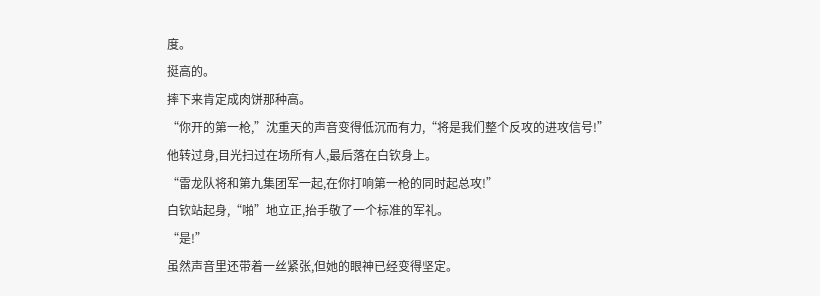度。
挺高的。
摔下来肯定成肉饼那种高。
“你开的第一枪,”沈重天的声音变得低沉而有力,“将是我们整个反攻的进攻信号!”
他转过身,目光扫过在场所有人,最后落在白钦身上。
“雷龙队将和第九集团军一起,在你打响第一枪的同时起总攻!”
白钦站起身,“啪”地立正,抬手敬了一个标准的军礼。
“是!”
虽然声音里还带着一丝紧张,但她的眼神已经变得坚定。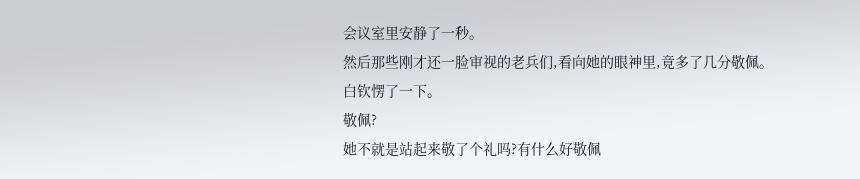会议室里安静了一秒。
然后那些刚才还一脸审视的老兵们,看向她的眼神里,竟多了几分敬佩。
白钦愣了一下。
敬佩?
她不就是站起来敬了个礼吗?有什么好敬佩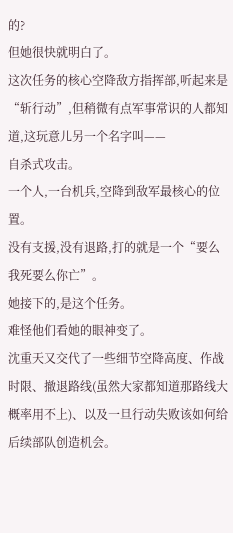的?
但她很快就明白了。
这次任务的核心空降敌方指挥部,听起来是“斩行动”,但稍微有点军事常识的人都知道,这玩意儿另一个名字叫——
自杀式攻击。
一个人,一台机兵,空降到敌军最核心的位置。
没有支援,没有退路,打的就是一个“要么我死要么你亡”。
她接下的,是这个任务。
难怪他们看她的眼神变了。
沈重天又交代了一些细节空降高度、作战时限、撤退路线(虽然大家都知道那路线大概率用不上)、以及一旦行动失败该如何给后续部队创造机会。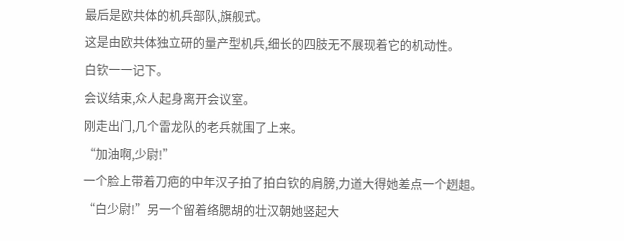最后是欧共体的机兵部队,旗舰式。
这是由欧共体独立研的量产型机兵,细长的四肢无不展现着它的机动性。
白钦一一记下。
会议结束,众人起身离开会议室。
刚走出门,几个雷龙队的老兵就围了上来。
“加油啊,少尉!”
一个脸上带着刀疤的中年汉子拍了拍白钦的肩膀,力道大得她差点一个趔趄。
“白少尉!”另一个留着络腮胡的壮汉朝她竖起大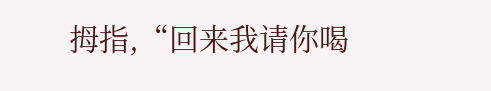拇指,“回来我请你喝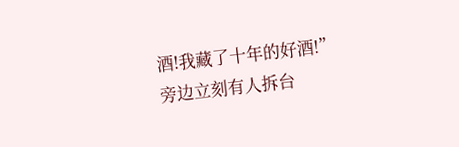酒!我藏了十年的好酒!”
旁边立刻有人拆台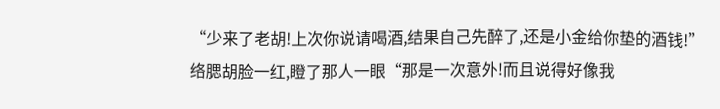“少来了老胡!上次你说请喝酒,结果自己先醉了,还是小金给你垫的酒钱!”
络腮胡脸一红,瞪了那人一眼“那是一次意外!而且说得好像我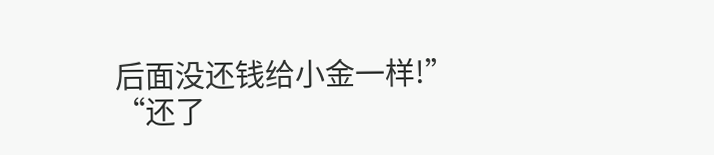后面没还钱给小金一样!”
“还了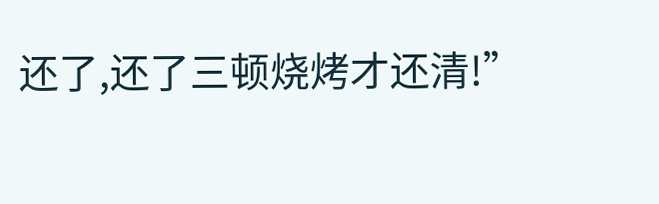还了,还了三顿烧烤才还清!”